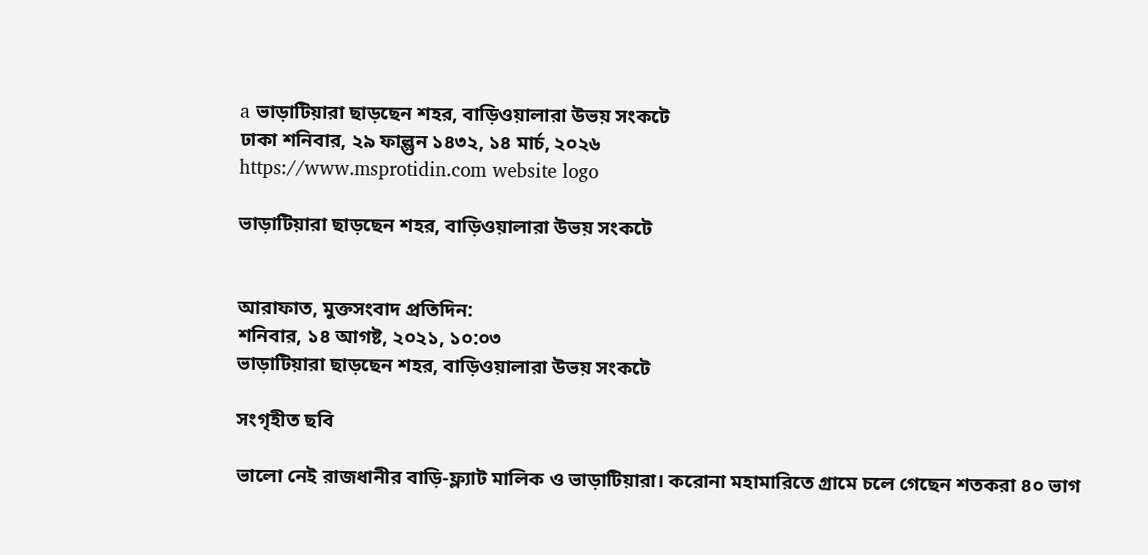a ভাড়াটিয়ারা ছাড়ছেন শহর, বাড়িওয়ালারা উভয় সংকটে
ঢাকা শনিবার, ২৯ ফাল্গুন ১৪৩২, ১৪ মার্চ, ২০২৬
https://www.msprotidin.com website logo

ভাড়াটিয়ারা ছাড়ছেন শহর, বাড়িওয়ালারা উভয় সংকটে


আরাফাত, মুক্তসংবাদ প্রতিদিন:
শনিবার, ১৪ আগষ্ট, ২০২১, ১০:০৩
ভাড়াটিয়ারা ছাড়ছেন শহর, বাড়িওয়ালারা উভয় সংকটে

সংগৃহীত ছবি

ভালো নেই রাজধানীর বাড়ি-ফ্ল্যাট মালিক ও ভাড়াটিয়ারা। করোনা মহামারিতে গ্রামে চলে গেছেন শতকরা ৪০ ভাগ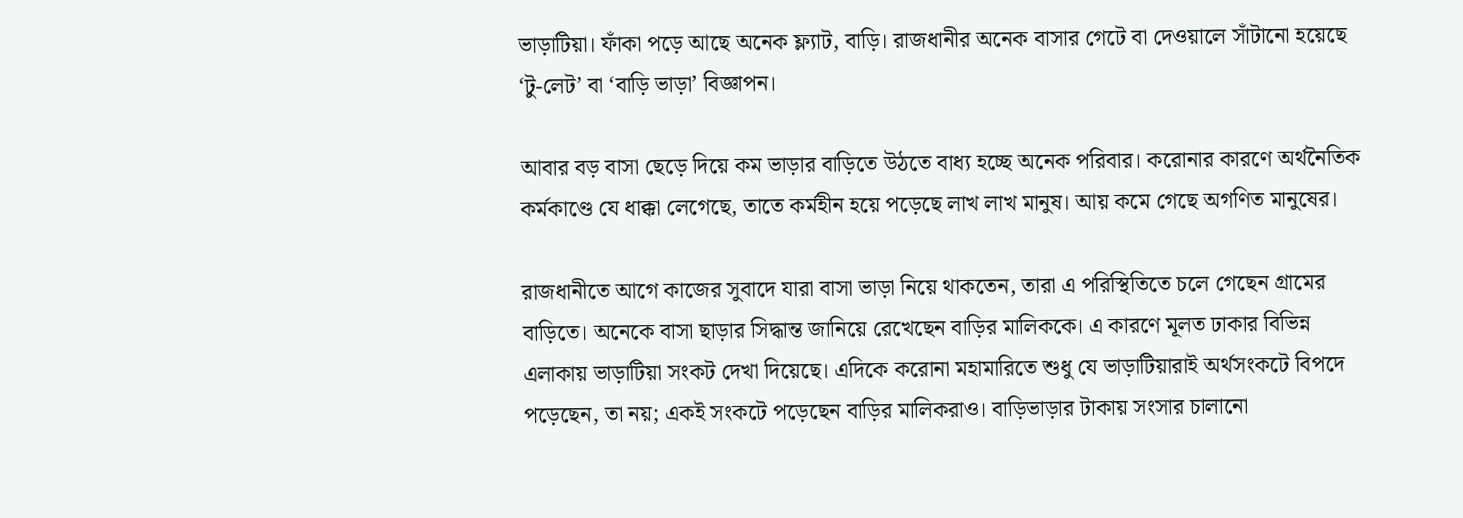ভাড়াটিয়া। ফাঁকা পড়ে আছে অনেক ফ্ল্যাট, বাড়ি। রাজধানীর অনেক বাসার গেটে বা দেওয়ালে সাঁটানো হয়েছে ‘টু-লেট’ বা ‘বাড়ি ভাড়া’ বিজ্ঞাপন।

আবার বড় বাসা ছেড়ে দিয়ে কম ভাড়ার বাড়িতে উঠতে বাধ্য হচ্ছে অনেক পরিবার। করোনার কারণে অর্থনৈতিক কর্মকাণ্ডে যে ধাক্কা লেগেছে, তাতে কর্মহীন হয়ে পড়েছে লাখ লাখ মানুষ। আয় কমে গেছে অগণিত মানুষের।

রাজধানীতে আগে কাজের সুবাদে যারা বাসা ভাড়া নিয়ে থাকতেন, তারা এ পরিস্থিতিতে চলে গেছেন গ্রামের বাড়িতে। অনেকে বাসা ছাড়ার সিদ্ধান্ত জানিয়ে রেখেছেন বাড়ির মালিককে। এ কারণে মূলত ঢাকার বিভিন্ন এলাকায় ভাড়াটিয়া সংকট দেখা দিয়েছে। এদিকে করোনা মহামারিতে শুধু যে ভাড়াটিয়ারাই অর্থসংকটে বিপদে পড়েছেন, তা নয়; একই সংকটে পড়েছেন বাড়ির মালিকরাও। বাড়িভাড়ার টাকায় সংসার চালানো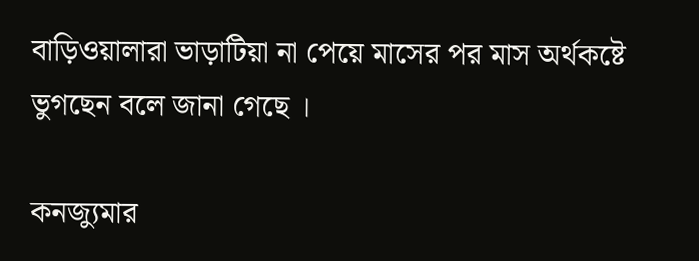বাড়িওয়ালারা ভাড়াটিয়া না পেয়ে মাসের পর মাস অর্থকষ্টে ভুগছেন বলে জানা গেছে ।

কনজ্যুমার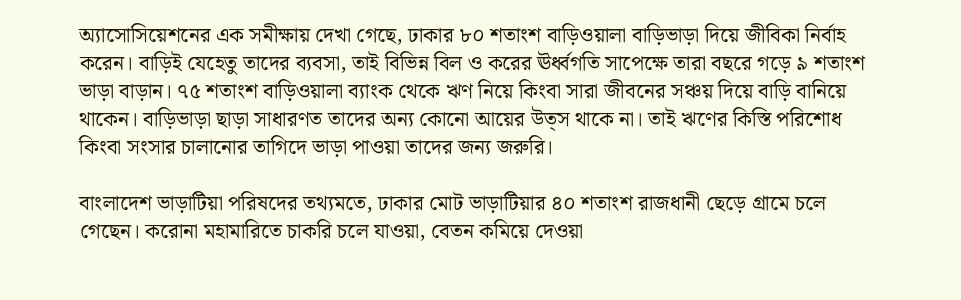অ্যাসোসিয়েশনের এক সমীক্ষায় দেখা গেছে, ঢাকার ৮০ শতাংশ বাড়িওয়ালা বাড়িভাড়া দিয়ে জীবিকা নির্বাহ করেন। বাড়িই যেহেতু তাদের ব্যবসা, তাই বিভিন্ন বিল ও করের ঊর্ধ্বগতি সাপেক্ষে তারা বছরে গড়ে ৯ শতাংশ ভাড়া বাড়ান। ৭৫ শতাংশ বাড়িওয়ালা ব্যাংক থেকে ঋণ নিয়ে কিংবা সারা জীবনের সঞ্চয় দিয়ে বাড়ি বানিয়ে থাকেন। বাড়িভাড়া ছাড়া সাধারণত তাদের অন্য কোনো আয়ের উত্স থাকে না। তাই ঋণের কিস্তি পরিশোধ কিংবা সংসার চালানোর তাগিদে ভাড়া পাওয়া তাদের জন্য জরুরি।

বাংলাদেশ ভাড়াটিয়া পরিষদের তথ্যমতে, ঢাকার মোট ভাড়াটিয়ার ৪০ শতাংশ রাজধানী ছেড়ে গ্রামে চলে গেছেন। করোনা মহামারিতে চাকরি চলে যাওয়া, বেতন কমিয়ে দেওয়া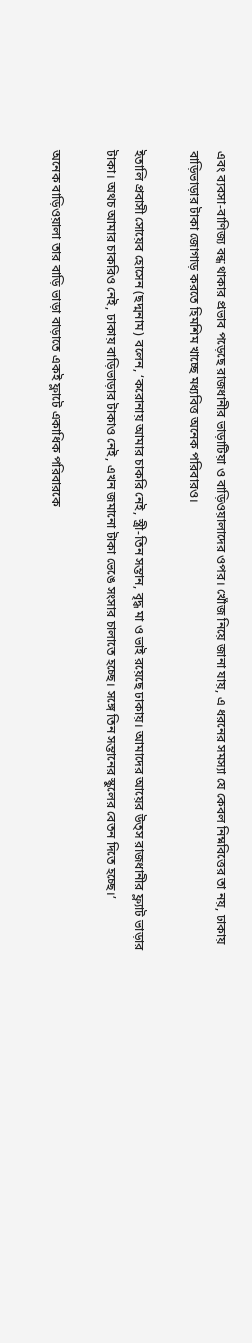এবং ব্যবসা-বাণিজ্য বন্ধ থাকার প্রভাব পড়েছে রাজধানীর ভাড়াটিয়া ও বাড়িওয়ালাদের ওপর। খোঁজ নিয়ে জানা যায়, এ ধরনের সমস্যা যে কেবল নিম্নবিত্তের তা নয়, ঢাকায় বাড়িভাড়ার টাকা জোগাড় করতে হিমশিম খাচ্ছে মধ্যবিত্ত অনেক পরিবারও।

ইতালি প্রবাসী সোয়েব হোসেন (ছদ্মনাম) বলেন, ‘করোনায় আমার চাকরি নেই, স্ত্রী-তিন সন্তান, বৃদ্ধ মা ও ভাই রয়েছে ঢাকায়। আমাদের আয়ের উত্স রাজধানীর ফ্ল্যাট ভাড়ার টাকা। অথচ আমার চাকরিও নেই, ঢাকায় বাড়িভাড়ার টাকাও নেই, এখন জমানো টাকা ভেঙে সংসার চালাতে হচ্ছে। সঙ্গে তিন সন্তানের স্কুলের বেতন দিতে হচ্ছে।’

অনেক বাড়িওয়ালা তার বাড়ি ভাড়া বাড়াতে একই ফ্লাটে একাধিক পরিবারকে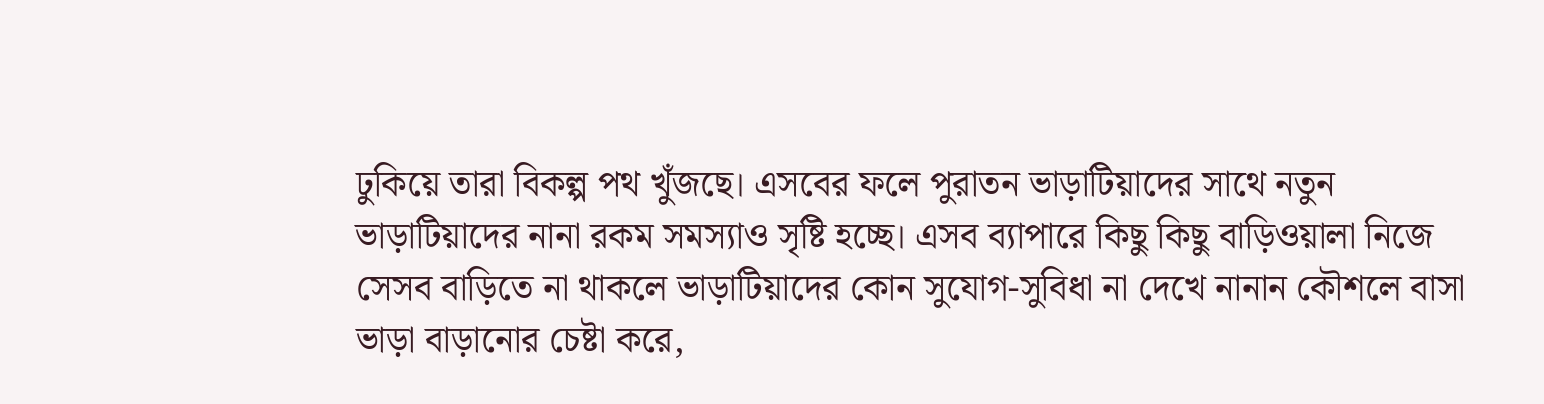ঢুকিয়ে তারা বিকল্প পথ খুঁজছে। এসবের ফলে পুরাতন ভাড়াটিয়াদের সাথে নতুন ভাড়াটিয়াদের নানা রকম সমস্যাও সৃষ্টি হচ্ছে। এসব ব্যাপারে কিছু কিছু বাড়িওয়ালা নিজে সেসব বাড়িতে না থাকলে ভাড়াটিয়াদের কোন সুযোগ-সুবিধা না দেখে নানান কৌশলে বাসা ভাড়া বাড়ানোর চেষ্টা করে,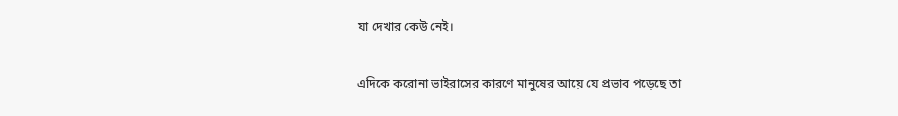যা দেখার কেউ নেই।

এদিকে করোনা ভাইরাসের কারণে মানুষের আয়ে যে প্রভাব পড়েছে তা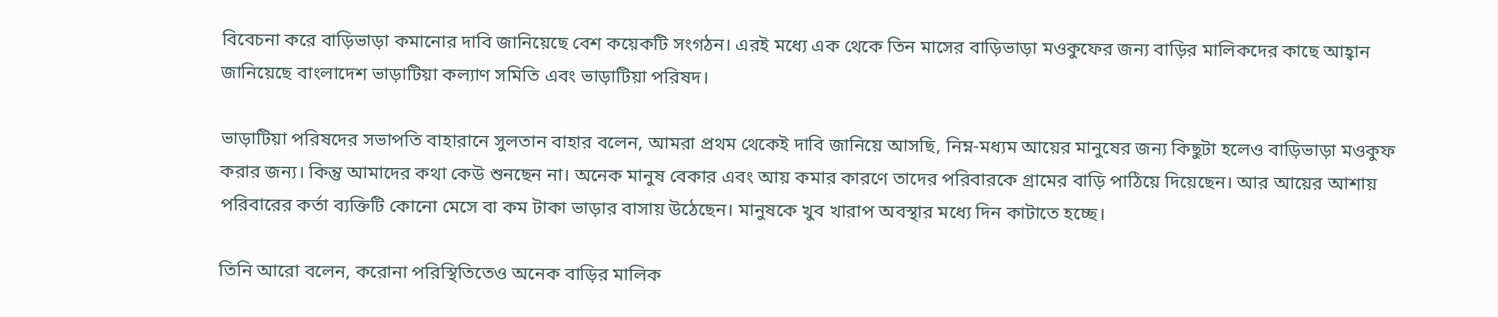বিবেচনা করে বাড়িভাড়া কমানোর দাবি জানিয়েছে বেশ কয়েকটি সংগঠন। এরই মধ্যে এক থেকে তিন মাসের বাড়িভাড়া মওকুফের জন্য বাড়ির মালিকদের কাছে আহ্বান জানিয়েছে বাংলাদেশ ভাড়াটিয়া কল্যাণ সমিতি এবং ভাড়াটিয়া পরিষদ।

ভাড়াটিয়া পরিষদের সভাপতি বাহারানে সুলতান বাহার বলেন, আমরা প্রথম থেকেই দাবি জানিয়ে আসছি, নিম্ন-মধ্যম আয়ের মানুষের জন্য কিছুটা হলেও বাড়িভাড়া মওকুফ করার জন্য। কিন্তু আমাদের কথা কেউ শুনছেন না। অনেক মানুষ বেকার এবং আয় কমার কারণে তাদের পরিবারকে গ্রামের বাড়ি পাঠিয়ে দিয়েছেন। আর আয়ের আশায় পরিবারের কর্তা ব্যক্তিটি কোনো মেসে বা কম টাকা ভাড়ার বাসায় উঠেছেন। মানুষকে খুব খারাপ অবস্থার মধ্যে দিন কাটাতে হচ্ছে।

তিনি আরো বলেন, করোনা পরিস্থিতিতেও অনেক বাড়ির মালিক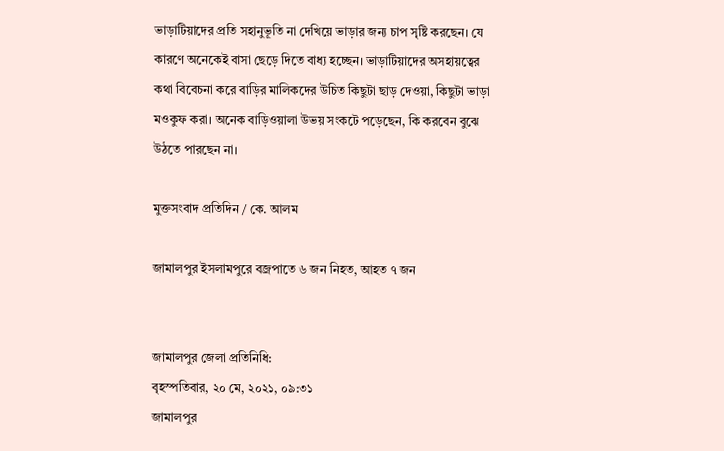ভাড়াটিয়াদের প্রতি সহানুভূতি না দেখিয়ে ভাড়ার জন্য চাপ সৃষ্টি করছেন। যে কারণে অনেকেই বাসা ছেড়ে দিতে বাধ্য হচ্ছেন। ভাড়াটিয়াদের অসহায়ত্বের কথা বিবেচনা করে বাড়ির মালিকদের উচিত কিছুটা ছাড় দেওয়া, কিছুটা ভাড়া মওকুফ করা। অনেক বাড়িওয়ালা উভয় সংকটে পড়েছেন, কি করবেন বুঝে উঠতে পারছেন না।

মুক্তসংবাদ প্রতিদিন / কে. আলম

জামালপুর ইসলামপুরে বজ্রপাতে ৬ জন নিহত, আহত ৭ জন


জামালপুর জেলা প্রতিনিধি:
বৃহস্পতিবার, ২০ মে, ২০২১, ০৯:৩১
জামালপুর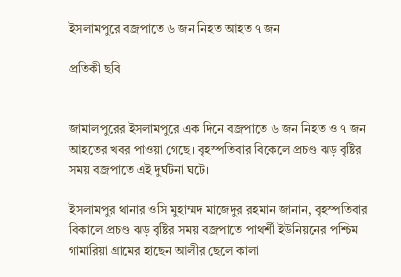ইসলামপুরে বজ্রপাতে ৬ জন নিহত আহত ৭ জন

প্রতিকী ছবি


জামালপুরের ইসলামপুরে এক দিনে বজ্রপাতে ৬ জন নিহত ও ৭ জন আহতের খবর পাওয়া গেছে। বৃহস্পতিবার বিকেলে প্রচণ্ড ঝড় বৃষ্টির সময় বজ্রপাতে এই দুর্ঘটনা ঘটে।

ইসলামপুর থানার ওসি মুহাম্মদ মাজেদুর রহমান জানান, বৃহস্পতিবার বিকালে প্রচণ্ড ঝড় বৃষ্টির সময় বজ্রপাতে পাথর্শী ইউনিয়নের পশ্চিম গামারিয়া গ্রামের হাছেন আলীর ছেলে কালা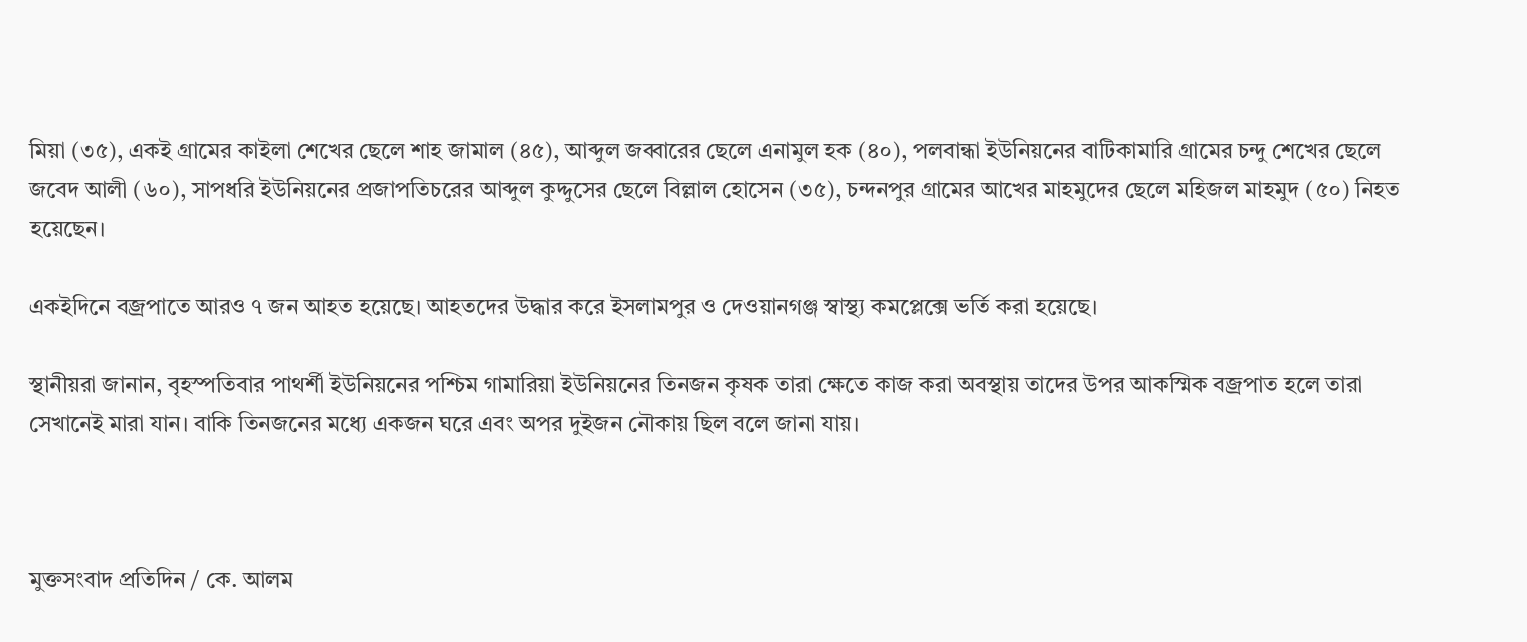মিয়া (৩৫), একই গ্রামের কাইলা শেখের ছেলে শাহ জামাল (৪৫), আব্দুল জব্বারের ছেলে এনামুল হক (৪০), পলবান্ধা ইউনিয়নের বাটিকামারি গ্রামের চন্দু শেখের ছেলে জবেদ আলী (৬০), সাপধরি ইউনিয়নের প্রজাপতিচরের আব্দুল কুদ্দুসের ছেলে বিল্লাল হোসেন (৩৫), চন্দনপুর গ্রামের আখের মাহমুদের ছেলে মহিজল মাহমুদ (৫০) নিহত হয়েছেন।

একইদিনে বজ্রপাতে আরও ৭ জন আহত হয়েছে। আহতদের উদ্ধার করে ইসলামপুর ও দেওয়ানগঞ্জ স্বাস্থ্য কমপ্লেক্সে ভর্তি করা হয়েছে।

স্থানীয়রা জানান, বৃহস্পতিবার পাথর্শী ইউনিয়নের পশ্চিম গামারিয়া ইউনিয়নের তিনজন কৃষক তারা ক্ষেতে কাজ করা অবস্থায় তাদের উপর আকস্মিক বজ্রপাত হলে তারা সেখানেই মারা যান। বাকি তিনজনের মধ্যে একজন ঘরে এবং অপর দুইজন নৌকায় ছিল বলে জানা যায়।



মুক্তসংবাদ প্রতিদিন / কে. আলম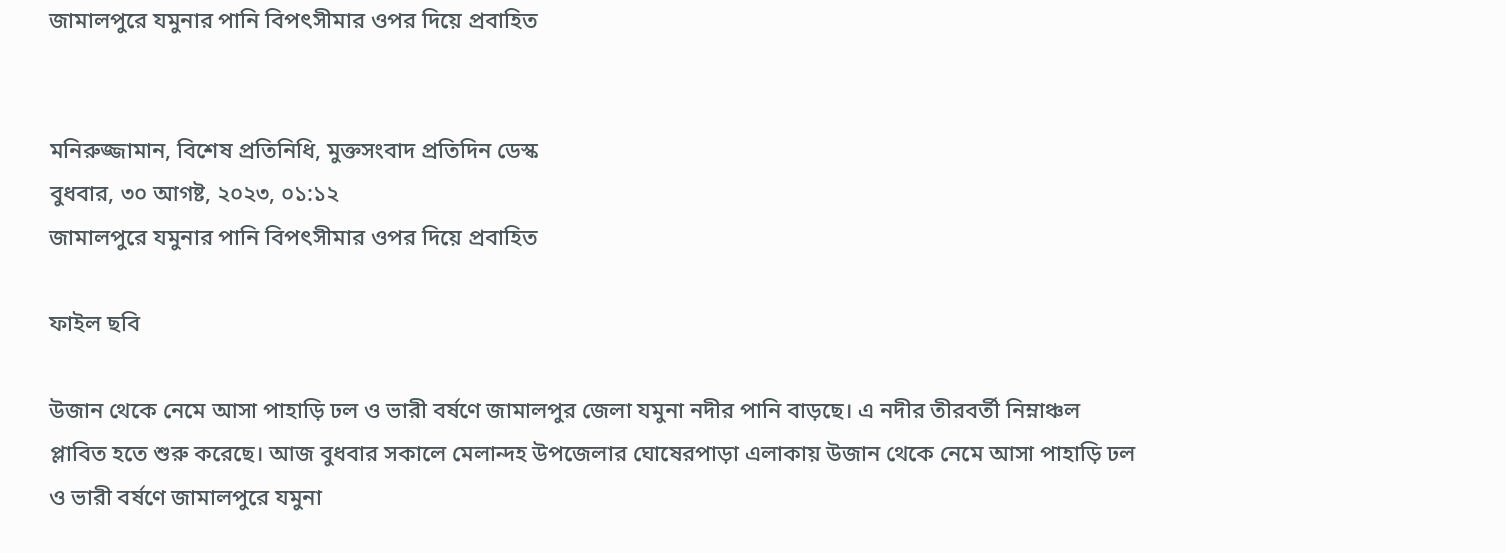জামালপুরে যমুনার পানি বিপৎসীমার ওপর দিয়ে প্রবাহিত


মনিরুজ্জামান, বিশেষ প্রতিনিধি, মুক্তসংবাদ প্রতিদিন ডেস্ক
বুধবার, ৩০ আগষ্ট, ২০২৩, ০১:১২
জামালপুরে যমুনার পানি বিপৎসীমার ওপর দিয়ে প্রবাহিত

ফাইল ছবি

উজান থেকে নেমে আসা পাহাড়ি ঢল ও ভারী বর্ষণে জামালপুর জেলা যমুনা নদীর পানি বাড়ছে। এ নদীর তীরবর্তী নিম্নাঞ্চল প্লাবিত হতে শুরু করেছে। আজ বুধবার সকালে মেলান্দহ উপজেলার ঘোষেরপাড়া এলাকায় উজান থেকে নেমে আসা পাহাড়ি ঢল ও ভারী বর্ষণে জামালপুরে যমুনা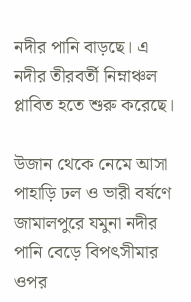নদীর পানি বাড়ছে। এ নদীর তীরবর্তী নিম্নাঞ্চল প্লাবিত হতে শুরু করেছে।

উজান থেকে নেমে আসা পাহাড়ি ঢল ও ভারী বর্ষণে জামালপুরে যমুনা নদীর পানি বেড়ে বিপৎসীমার ওপর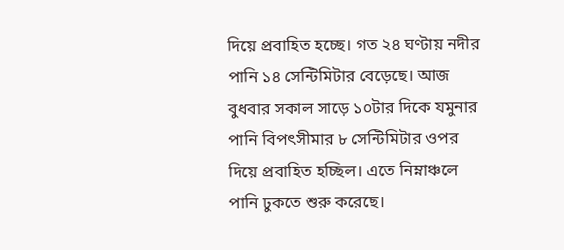দিয়ে প্রবাহিত হচ্ছে। গত ২৪ ঘণ্টায় নদীর পানি ১৪ সেন্টিমিটার বেড়েছে। আজ বুধবার সকাল সাড়ে ১০টার দিকে যমুনার পানি বিপৎসীমার ৮ সেন্টিমিটার ওপর দিয়ে প্রবাহিত হচ্ছিল। এতে নিম্নাঞ্চলে পানি ঢুকতে শুরু করেছে।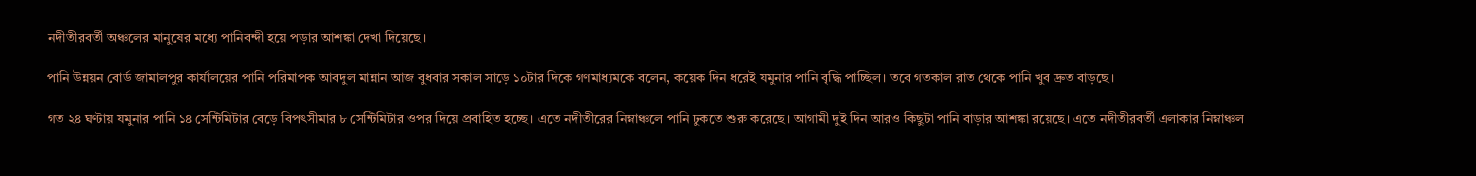নদীতীরবর্তী অঞ্চলের মানুষের মধ্যে পানিবন্দী হয়ে পড়ার আশঙ্কা দেখা দিয়েছে।

পানি উন্নয়ন বোর্ড জামালপুর কার্যালয়ের পানি পরিমাপক আবদুল মান্নান আজ বুধবার সকাল সাড়ে ১০টার দিকে গণমাধ্যমকে বলেন, কয়েক দিন ধরেই যমুনার পানি বৃদ্ধি পাচ্ছিল। তবে গতকাল রাত থেকে পানি খুব দ্রুত বাড়ছে।

গত ২৪ ঘণ্টায় যমুনার পানি ১৪ সেন্টিমিটার বেড়ে বিপৎসীমার ৮ সেন্টিমিটার ওপর দিয়ে প্রবাহিত হচ্ছে। এতে নদীতীরের নিম্নাঞ্চলে পানি ঢুকতে শুরু করেছে। আগামী দুই দিন আরও কিছুটা পানি বাড়ার আশঙ্কা রয়েছে। এতে নদীতীরবর্তী এলাকার নিম্নাঞ্চল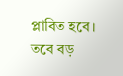প্লাবিত হবে। তবে বড়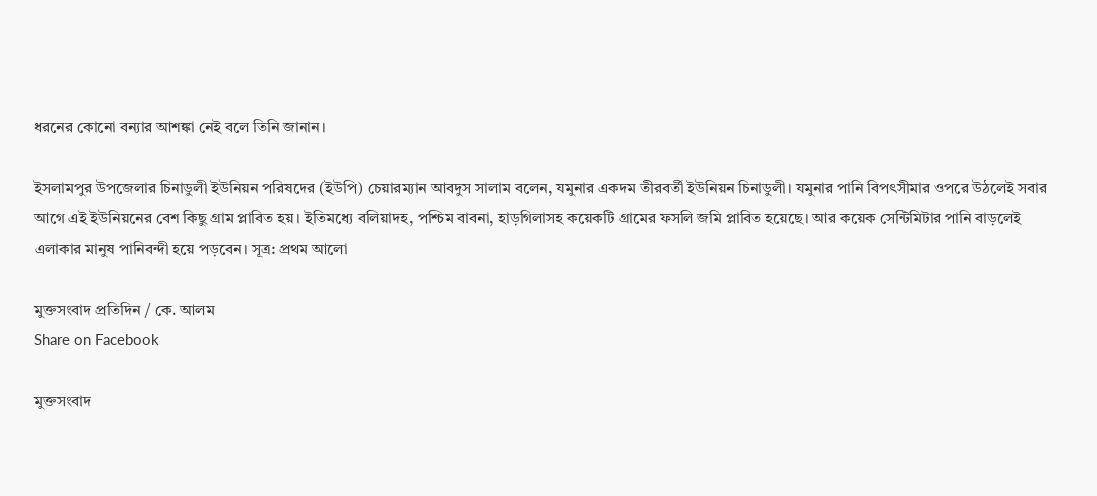ধরনের কোনো বন্যার আশঙ্কা নেই বলে তিনি জানান।

ইসলামপুর উপজেলার চিনাডুলী ইউনিয়ন পরিষদের (ইউপি) চেয়ারম্যান আবদুস সালাম বলেন, যমুনার একদম তীরবর্তী ইউনিয়ন চিনাডুলী। যমুনার পানি বিপৎসীমার ওপরে উঠলেই সবার আগে এই ইউনিয়নের বেশ কিছু গ্রাম প্লাবিত হয়। ইতিমধ্যে বলিয়াদহ, পশ্চিম বাবনা, হাড়গিলাসহ কয়েকটি গ্রামের ফসলি জমি প্লাবিত হয়েছে। আর কয়েক সেন্টিমিটার পানি বাড়লেই এলাকার মানুষ পানিবন্দী হয়ে পড়বেন। সূত্র: প্রথম আলো

মুক্তসংবাদ প্রতিদিন / কে. আলম
Share on Facebook

মুক্তসংবাদ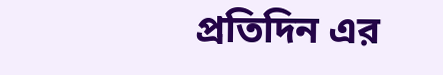প্রতিদিন এর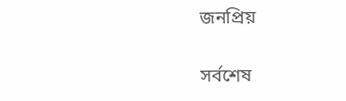জনপ্রিয়

সর্বশেষ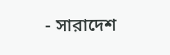- সারাদেশ